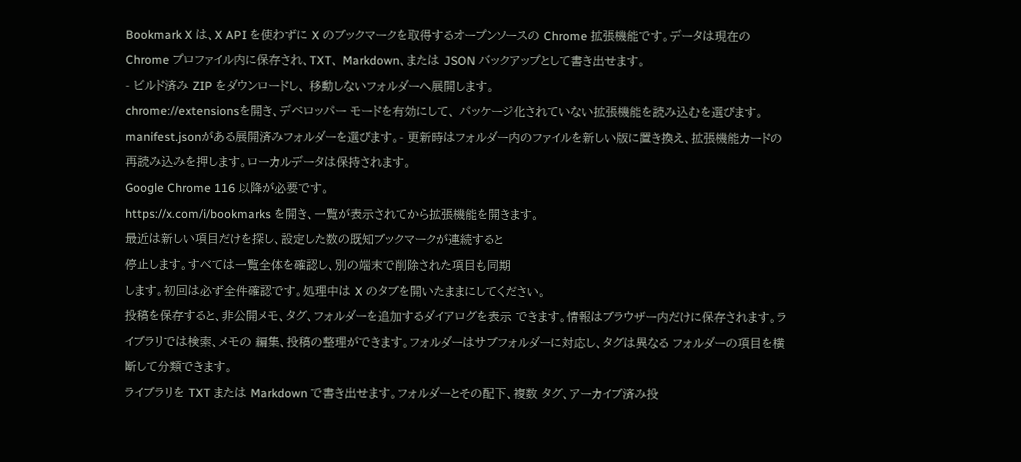Bookmark X は、X API を使わずに X のブックマークを取得するオープンソースの Chrome 拡張機能です。データは現在の Chrome プロファイル内に保存され、TXT、 Markdown、または JSON バックアップとして書き出せます。
- ビルド済み ZIP をダウンロードし、 移動しないフォルダーへ展開します。
chrome://extensionsを開き、デベロッパー モードを有効にして、 パッケージ化されていない拡張機能を読み込むを選びます。manifest.jsonがある展開済みフォルダーを選びます。- 更新時はフォルダー内のファイルを新しい版に置き換え、拡張機能カードの 再読み込みを押します。ローカルデータは保持されます。
Google Chrome 116 以降が必要です。
https://x.com/i/bookmarks を開き、一覧が表示されてから拡張機能を開きます。
最近は新しい項目だけを探し、設定した数の既知ブックマークが連続すると
停止します。すべては一覧全体を確認し、別の端末で削除された項目も同期
します。初回は必ず全件確認です。処理中は X のタブを開いたままにしてください。
投稿を保存すると、非公開メモ、タグ、フォルダーを追加するダイアログを表示 できます。情報はブラウザー内だけに保存されます。ライブラリでは検索、メモの 編集、投稿の整理ができます。フォルダーはサブフォルダーに対応し、タグは異なる フォルダーの項目を横断して分類できます。
ライブラリを TXT または Markdown で書き出せます。フォルダーとその配下、複数 タグ、アーカイブ済み投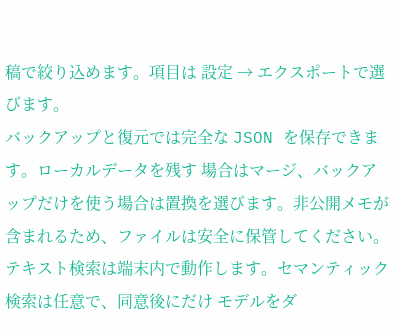稿で絞り込めます。項目は 設定 → エクスポートで選びます。
バックアップと復元では完全な JSON を保存できます。ローカルデータを残す 場合はマージ、バックアップだけを使う場合は置換を選びます。非公開メモが 含まれるため、ファイルは安全に保管してください。
テキスト検索は端末内で動作します。セマンティック検索は任意で、同意後にだけ モデルをダ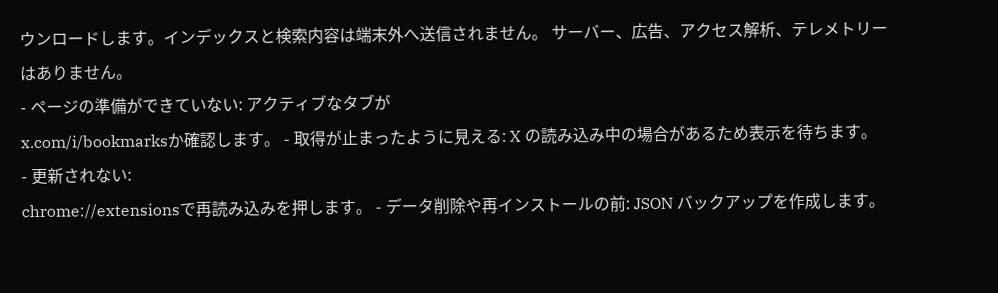ウンロードします。インデックスと検索内容は端末外へ送信されません。 サーバー、広告、アクセス解析、テレメトリーはありません。
- ページの準備ができていない: アクティブなタブが
x.com/i/bookmarksか確認します。 - 取得が止まったように見える: X の読み込み中の場合があるため表示を待ちます。
- 更新されない:
chrome://extensionsで再読み込みを押します。 - データ削除や再インストールの前: JSON バックアップを作成します。